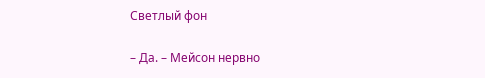Светлый фон

– Да. – Мейсон нервно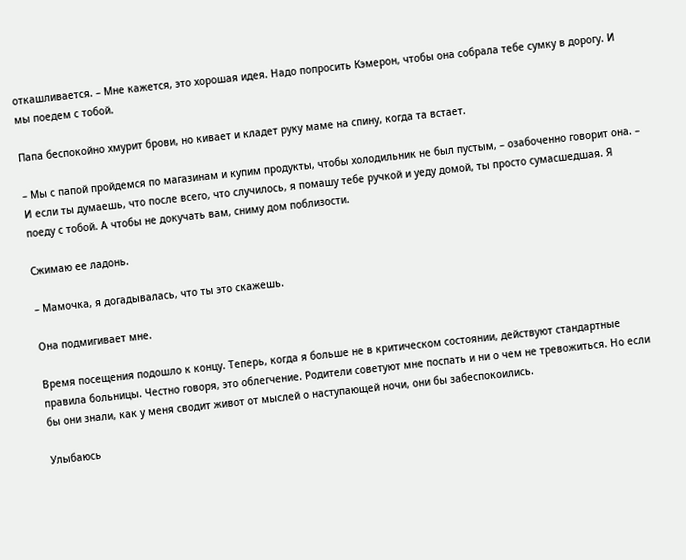откашливается. – Мне кажется, это хорошая идея. Надо попросить Кэмерон, чтобы она собрала тебе сумку в дорогу. И мы поедем с тобой.

Папа беспокойно хмурит брови, но кивает и кладет руку маме на спину, когда та встает.

– Мы с папой пройдемся по магазинам и купим продукты, чтобы холодильник не был пустым, – озабоченно говорит она. – И если ты думаешь, что после всего, что случилось, я помашу тебе ручкой и уеду домой, ты просто сумасшедшая. Я поеду с тобой. А чтобы не докучать вам, сниму дом поблизости.

Сжимаю ее ладонь.

– Мамочка, я догадывалась, что ты это скажешь.

Она подмигивает мне.

Время посещения подошло к концу. Теперь, когда я больше не в критическом состоянии, действуют стандартные правила больницы. Честно говоря, это облегчение. Родители советуют мне поспать и ни о чем не тревожиться. Но если бы они знали, как у меня сводит живот от мыслей о наступающей ночи, они бы забеспокоились.

Улыбаюсь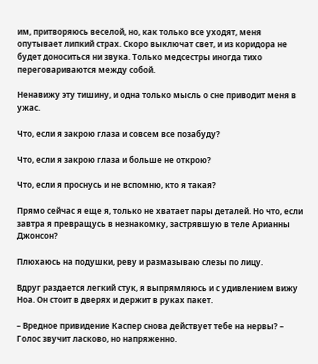им, притворяюсь веселой, но, как только все уходят, меня опутывает липкий страх. Скоро выключат свет, и из коридора не будет доноситься ни звука. Только медсестры иногда тихо переговариваются между собой.

Ненавижу эту тишину, и одна только мысль о сне приводит меня в ужас.

Что, если я закрою глаза и совсем все позабуду?

Что, если я закрою глаза и больше не открою?

Что, если я проснусь и не вспомню, кто я такая?

Прямо сейчас я еще я, только не хватает пары деталей. Но что, если завтра я превращусь в незнакомку, застрявшую в теле Арианны Джонсон?

Плюхаюсь на подушки, реву и размазываю слезы по лицу.

Вдруг раздается легкий стук, я выпрямляюсь и с удивлением вижу Ноа. Он стоит в дверях и держит в руках пакет.

– Вредное привидение Каспер снова действует тебе на нервы? – Голос звучит ласково, но напряженно.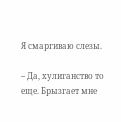Я смаргиваю слезы.

– Да, хулиганство то еще. Брызгает мне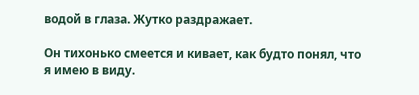водой в глаза. Жутко раздражает.

Он тихонько смеется и кивает, как будто понял, что я имею в виду.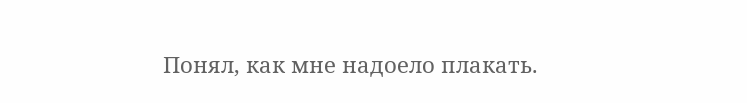Понял, как мне надоело плакать.